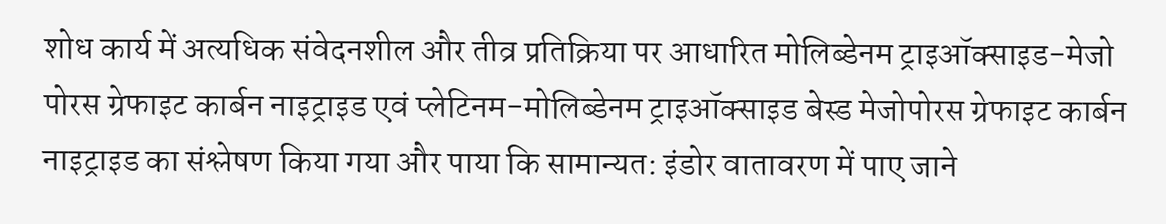शोध कार्य में अत्यधिक संवेदनशील और तीव्र प्रतिक्रिया पर आधारित मोलिब्डेनम ट्राइऑक्साइड-मेजो पोरस ग्रेफाइट कार्बन नाइट्राइड एवं प्लेटिनम-मोलिब्डेनम ट्राइऑक्साइड बेस्ड मेजोपोरस ग्रेफाइट कार्बन नाइट्राइड का संश्लेषण किया गया और पाया कि सामान्यत: इंडोर वातावरण में पाए जाने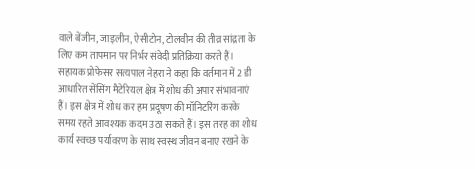वाले बेंजीन, जाइलीन, ऐसीटोन, टोलवीन की तीव्र सांद्रता के लिए कम तापमान पर निर्भर संवेदी प्रतिक्रिया करते हैं।
सहायक प्रोफेसर सत्यपाल नेहरा ने कहा कि वर्तमान में 2 डी आधारित सेंसिंग मैटेरियल क्षेत्र में शोध की अपार संभावनाएं हैं। इस क्षेत्र में शोध कर हम प्रदूषण की मॉनिटरिंग करके समय रहते आवश्यक कदम उठा सकते हैं। इस तरह का शोध कार्य स्वच्छ पर्यावरण के साथ स्वस्थ जीवन बनाए रखने के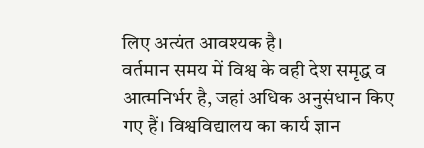लिए अत्यंत आवश्यक है।
वर्तमान समय में विश्व के वही देश समृद्ध व आत्मनिर्भर है, जहां अधिक अनुसंधान किए गए हैं। विश्वविद्यालय का कार्य ज्ञान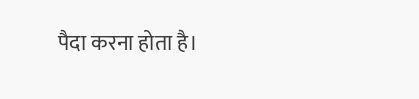पैदा करना होता है।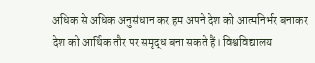अधिक से अधिक अनुसंधान कर हम अपने देश को आत्मनिर्भर बनाकर देश को आर्थिक तौर पर समृद्ध बना सकते हैं। विश्वविद्यालय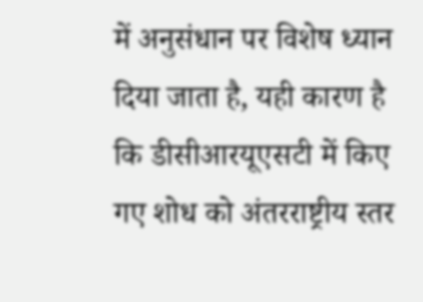में अनुसंधान पर विशेष ध्यान दिया जाता है, यही कारण है कि डीसीआरयूएसटी में किए गए शोध को अंतरराष्ट्रीय स्तर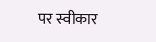पर स्वीकार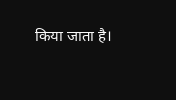किया जाता है।